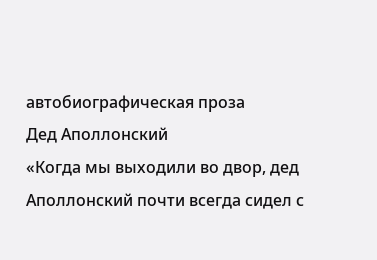автобиографическая проза
Дед Аполлонский
«Когда мы выходили во двор, дед Аполлонский почти всегда сидел с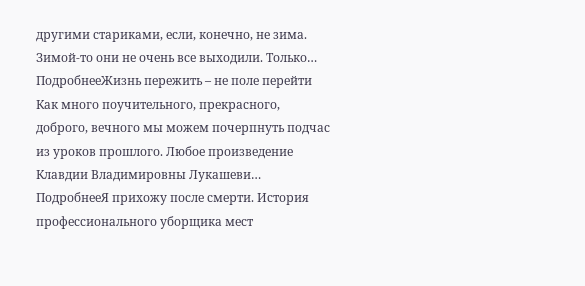другими стариками, если, конечно, не зима. Зимой-то они не очень все выходили. Только…
ПодробнееЖизнь пережить – не поле перейти
Как много поучительного, прекрасного, доброго, вечного мы можем почерпнуть подчас из уроков прошлого. Любое произведение Клавдии Владимировны Лукашеви…
ПодробнееЯ прихожу после смерти. История профессионального уборщика мест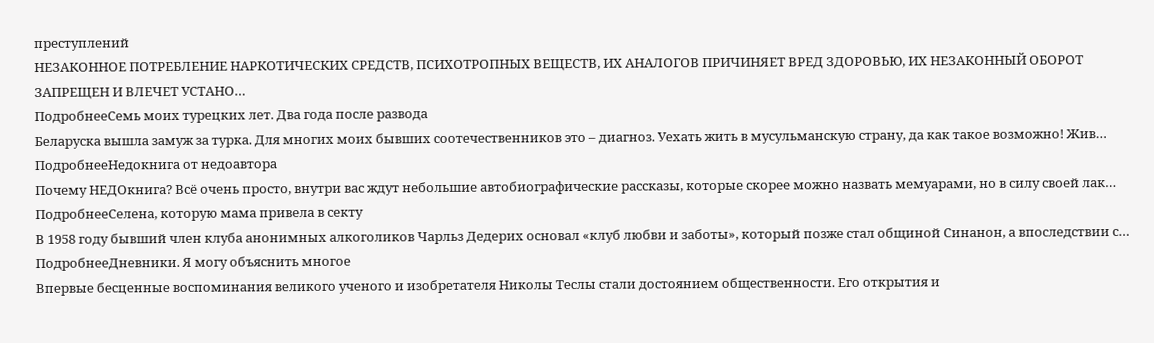преступлений
НЕЗАКОННОЕ ПОТРЕБЛЕНИЕ НАРКОТИЧЕСКИХ СРЕДСТВ, ПСИХОТРОПНЫХ ВЕЩЕСТВ, ИХ АНАЛОГОВ ПРИЧИНЯЕТ ВРЕД ЗДОРОВЬЮ, ИХ НЕЗАКОННЫЙ ОБОРОТ ЗАПРЕЩЕН И ВЛЕЧЕТ УСТАНО…
ПодробнееСемь моих турецких лет. Два года после развода
Беларуска вышла замуж за турка. Для многих моих бывших соотечественников это – диагноз. Уехать жить в мусульманскую страну, да как такое возможно! Жив…
ПодробнееНедокнига от недоавтора
Почему НЕДОкнига? Всё очень просто, внутри вас ждут небольшие автобиографические рассказы, которые скорее можно назвать мемуарами, но в силу своей лак…
ПодробнееСелена, которую мама привела в секту
В 1958 году бывший член клуба анонимных алкоголиков Чарльз Дедерих основал «клуб любви и заботы», который позже стал общиной Синанон, а впоследствии с…
ПодробнееДневники. Я могу объяснить многое
Впервые бесценные воспоминания великого ученого и изобретателя Николы Теслы стали достоянием общественности. Его открытия и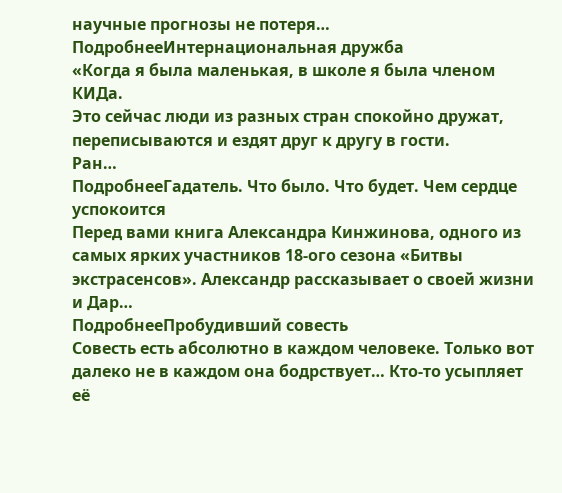научные прогнозы не потеря…
ПодробнееИнтернациональная дружба
«Когда я была маленькая, в школе я была членом КИДа.
Это сейчас люди из разных стран спокойно дружат, переписываются и ездят друг к другу в гости.
Ран…
ПодробнееГадатель. Что было. Что будет. Чем сердце успокоится
Перед вами книга Александра Кинжинова, одного из самых ярких участников 18-ого сезона «Битвы экстрасенсов». Александр рассказывает о своей жизни и Дар…
ПодробнееПробудивший совесть
Совесть есть абсолютно в каждом человеке. Только вот далеко не в каждом она бодрствует… Кто-то усыпляет её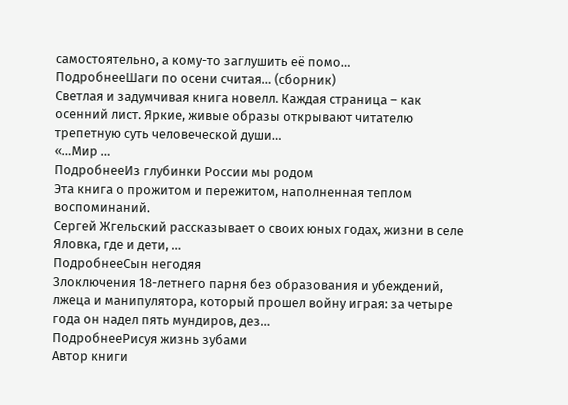самостоятельно, а кому-то заглушить её помо…
ПодробнееШаги по осени считая… (сборник)
Светлая и задумчивая книга новелл. Каждая страница – как осенний лист. Яркие, живые образы открывают читателю трепетную суть человеческой души…
«…Мир …
ПодробнееИз глубинки России мы родом
Эта книга о прожитом и пережитом, наполненная теплом воспоминаний.
Сергей Жгельский рассказывает о своих юных годах, жизни в селе Яловка, где и дети, …
ПодробнееСын негодяя
Злоключения 18-летнего парня без образования и убеждений, лжеца и манипулятора, который прошел войну играя: за четыре года он надел пять мундиров, дез…
ПодробнееРисуя жизнь зубами
Автор книги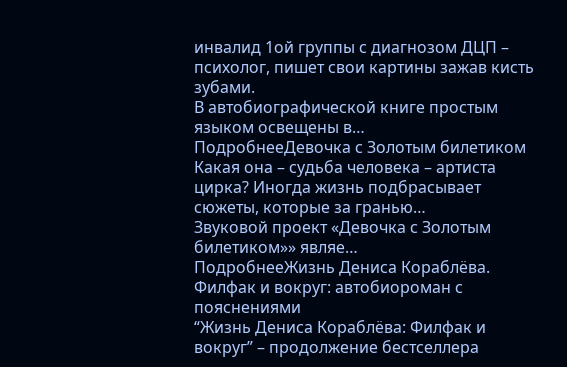инвалид 1ой группы с диагнозом ДЦП – психолог, пишет свои картины зажав кисть зубами.
В автобиографической книге простым языком освещены в…
ПодробнееДевочка с Золотым билетиком
Какая она – судьба человека – артиста цирка? Иногда жизнь подбрасывает сюжеты, которые за гранью…
Звуковой проект «Девочка с Золотым билетиком»» являе…
ПодробнееЖизнь Дениса Кораблёва. Филфак и вокруг: автобиороман с пояснениями
“Жизнь Дениса Кораблёва: Филфак и вокруг” – продолжение бестселлера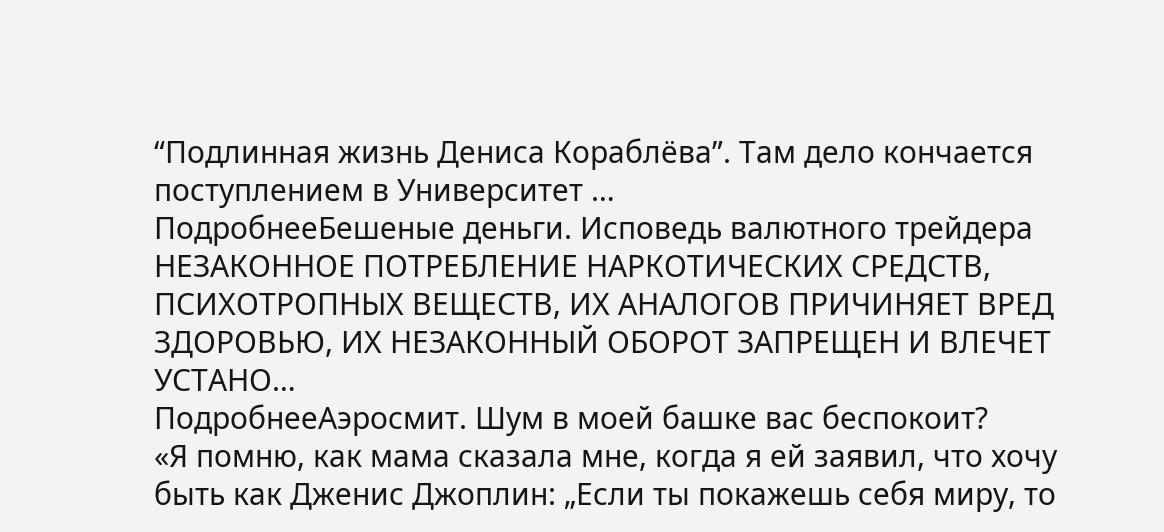“Подлинная жизнь Дениса Кораблёва”. Там дело кончается поступлением в Университет …
ПодробнееБешеные деньги. Исповедь валютного трейдера
НЕЗАКОННОЕ ПОТРЕБЛЕНИЕ НАРКОТИЧЕСКИХ СРЕДСТВ, ПСИХОТРОПНЫХ ВЕЩЕСТВ, ИХ АНАЛОГОВ ПРИЧИНЯЕТ ВРЕД ЗДОРОВЬЮ, ИХ НЕЗАКОННЫЙ ОБОРОТ ЗАПРЕЩЕН И ВЛЕЧЕТ УСТАНО…
ПодробнееАэросмит. Шум в моей башке вас беспокоит?
«Я помню, как мама сказала мне, когда я ей заявил, что хочу быть как Дженис Джоплин: „Если ты покажешь себя миру, то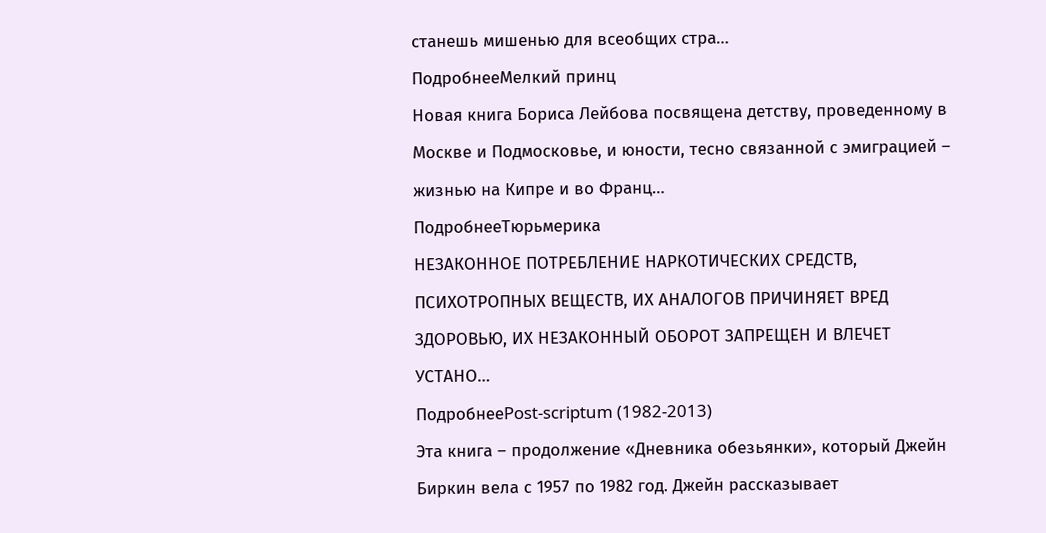станешь мишенью для всеобщих стра…
ПодробнееМелкий принц
Новая книга Бориса Лейбова посвящена детству, проведенному в Москве и Подмосковье, и юности, тесно связанной с эмиграцией – жизнью на Кипре и во Франц…
ПодробнееТюрьмерика
НЕЗАКОННОЕ ПОТРЕБЛЕНИЕ НАРКОТИЧЕСКИХ СРЕДСТВ, ПСИХОТРОПНЫХ ВЕЩЕСТВ, ИХ АНАЛОГОВ ПРИЧИНЯЕТ ВРЕД ЗДОРОВЬЮ, ИХ НЕЗАКОННЫЙ ОБОРОТ ЗАПРЕЩЕН И ВЛЕЧЕТ УСТАНО…
ПодробнееPost-scriptum (1982-2013)
Эта книга – продолжение «Дневника обезьянки», который Джейн Биркин вела с 1957 по 1982 год. Джейн рассказывает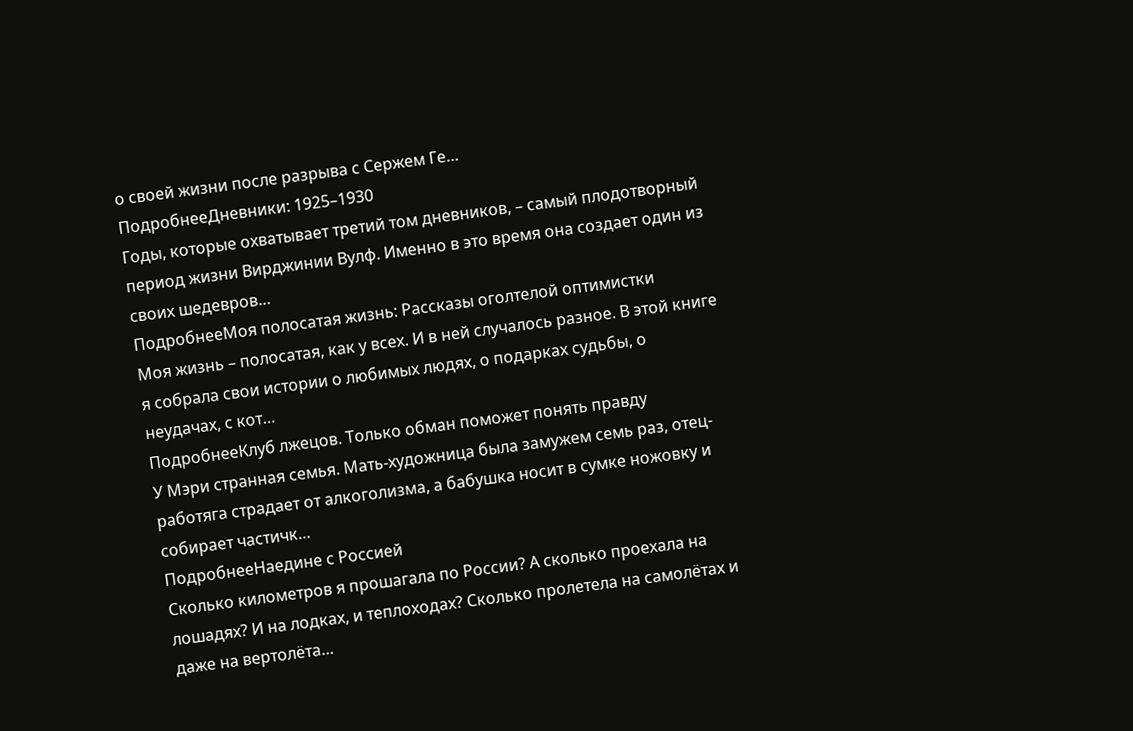о своей жизни после разрыва с Сержем Ге…
ПодробнееДневники: 1925–1930
Годы, которые охватывает третий том дневников, – самый плодотворный период жизни Вирджинии Вулф. Именно в это время она создает один из своих шедевров…
ПодробнееМоя полосатая жизнь: Рассказы оголтелой оптимистки
Моя жизнь – полосатая, как у всех. И в ней случалось разное. В этой книге я собрала свои истории о любимых людях, о подарках судьбы, о неудачах, с кот…
ПодробнееКлуб лжецов. Только обман поможет понять правду
У Мэри странная семья. Мать-художница была замужем семь раз, отец-работяга страдает от алкоголизма, а бабушка носит в сумке ножовку и собирает частичк…
ПодробнееНаедине с Россией
Сколько километров я прошагала по России? А сколько проехала на лошадях? И на лодках, и теплоходах? Сколько пролетела на самолётах и даже на вертолёта…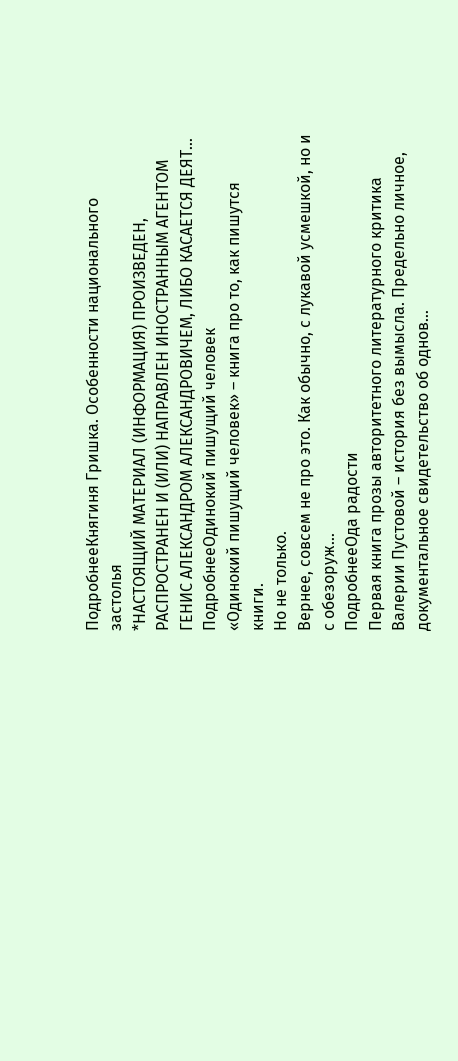ПодробнееКнягиня Гришка. Особенности национального застолья
*НАСТОЯЩИЙ МАТЕРИАЛ (ИНФОРМАЦИЯ) ПРОИЗВЕДЕН, РАСПРОСТРАНЕН И (ИЛИ) НАПРАВЛЕН ИНОСТРАННЫМ АГЕНТОМ ГЕНИС АЛЕКСАНДРОМ АЛЕКСАНДРОВИЧЕМ, ЛИБО КАСАЕТСЯ ДЕЯТ…
ПодробнееОдинокий пишущий человек
«Одинокий пишущий человек» – книга про то, как пишутся книги.
Но не только.
Вернее, совсем не про это. Как обычно, с лукавой усмешкой, но и с обезоруж…
ПодробнееОда радости
Первая книга прозы авторитетного литературного критика Валерии Пустовой – история без вымысла. Предельно личное, документальное свидетельство об однов…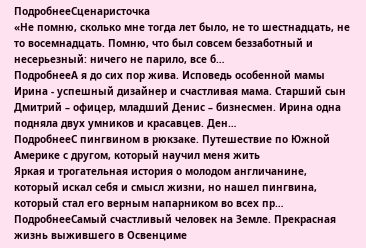ПодробнееСценаристочка
«Не помню, сколько мне тогда лет было, не то шестнадцать, не то восемнадцать. Помню, что был совсем беззаботный и несерьезный: ничего не парило, все б…
ПодробнееА я до сих пор жива. Исповедь особенной мамы
Ирина - успешный дизайнер и счастливая мама. Старший сын Дмитрий – офицер, младший Денис – бизнесмен. Ирина одна подняла двух умников и красавцев. Ден…
ПодробнееС пингвином в рюкзаке. Путешествие по Южной Америке с другом, который научил меня жить
Яркая и трогательная история о молодом англичанине, который искал себя и смысл жизни, но нашел пингвина, который стал его верным напарником во всех пр…
ПодробнееСамый счастливый человек на Земле. Прекрасная жизнь выжившего в Освенциме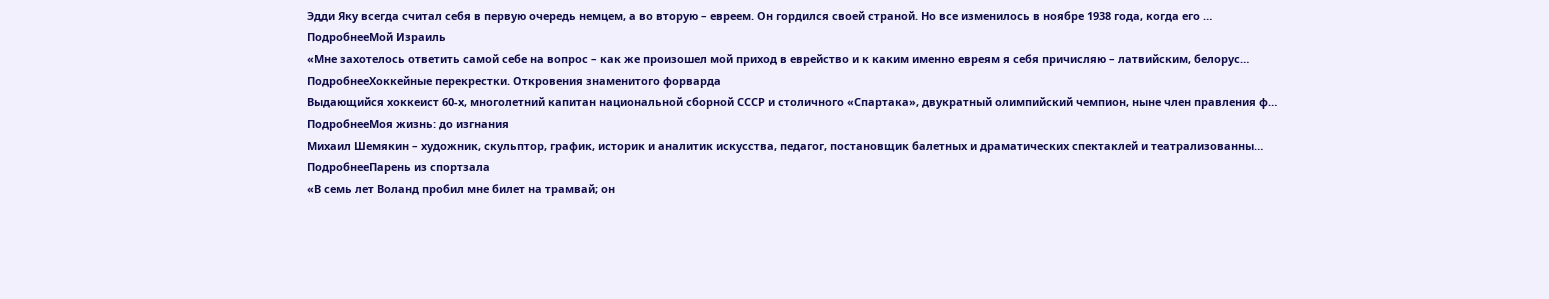Эдди Яку всегда считал себя в первую очередь немцем, а во вторую – евреем. Он гордился своей страной. Но все изменилось в ноябре 1938 года, когда его …
ПодробнееМой Израиль
«Мне захотелось ответить самой себе на вопрос – как же произошел мой приход в еврейство и к каким именно евреям я себя причисляю – латвийским, белорус…
ПодробнееХоккейные перекрестки. Откровения знаменитого форварда
Выдающийся хоккеист 60-х, многолетний капитан национальной сборной СССР и столичного «Спартака», двукратный олимпийский чемпион, ныне член правления ф…
ПодробнееМоя жизнь: до изгнания
Михаил Шемякин – художник, скульптор, график, историк и аналитик искусства, педагог, постановщик балетных и драматических спектаклей и театрализованны…
ПодробнееПарень из спортзала
«В семь лет Воланд пробил мне билет на трамвай; он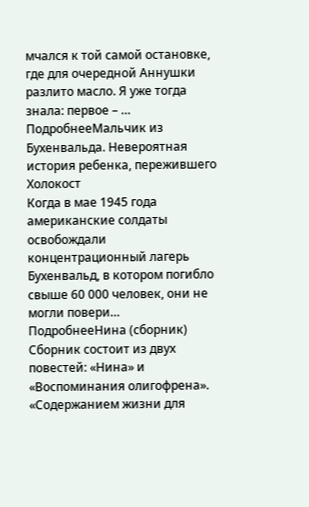мчался к той самой остановке, где для очередной Аннушки разлито масло. Я уже тогда знала: первое – …
ПодробнееМальчик из Бухенвальда. Невероятная история ребенка, пережившего Холокост
Когда в мае 1945 года американские солдаты освобождали концентрационный лагерь Бухенвальд, в котором погибло свыше 60 000 человек, они не могли повери…
ПодробнееНина (сборник)
Сборник состоит из двух повестей: «Нина» и «Воспоминания олигофрена».
«Содержанием жизни для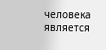человека является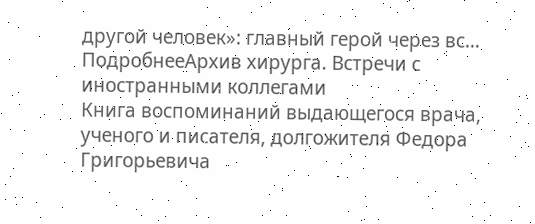другой человек»: главный герой через вс…
ПодробнееАрхив хирурга. Встречи с иностранными коллегами
Книга воспоминаний выдающегося врача, ученого и писателя, долгожителя Федора Григорьевича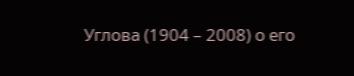Углова (1904 – 2008) о его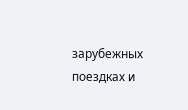зарубежных поездках и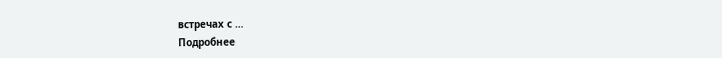встречах с …
Подробнее